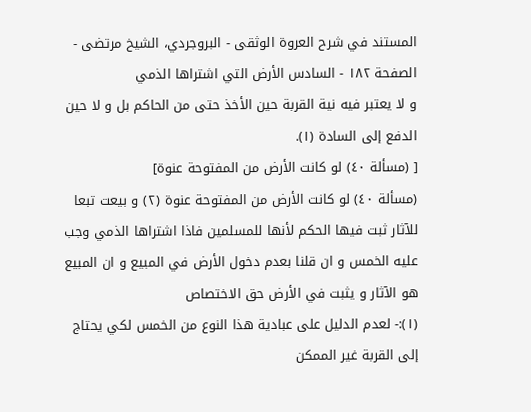المستند في شرح العروة الوثقى - البروجردي، الشيخ مرتضى - الصفحة ١٨٢ - السادس الأرض التي اشتراها الذمي
و لا يعتبر فيه نية القربة حين الأخذ حتى من الحاكم بل و لا حين الدفع إلى السادة (١).
[ (مسألة ٤٠) لو كانت الأرض من المفتوحة عنوة]
(مسألة ٤٠) لو كانت الأرض من المفتوحة عنوة (٢) و بيعت تبعا للآثار ثبت فيها الحكم لأنها للمسلمين فاذا اشتراها الذمي وجب عليه الخمس و ان قلنا بعدم دخول الأرض في المبيع و ان المبيع هو الآثار و يثبت في الأرض حق الاختصاص
(١):- لعدم الدليل على عبادية هذا النوع من الخمس لكي يحتاج إلى القربة غير الممكن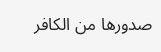صدورها من الكافر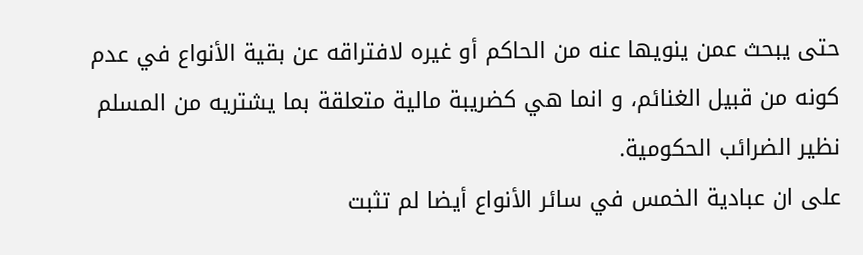حتى يبحث عمن ينويها عنه من الحاكم أو غيره لافتراقه عن بقية الأنواع في عدم كونه من قبيل الغنائم، و انما هي كضريبة مالية متعلقة بما يشتريه من المسلم نظير الضرائب الحكومية.
على ان عبادية الخمس في سائر الأنواع أيضا لم تثبت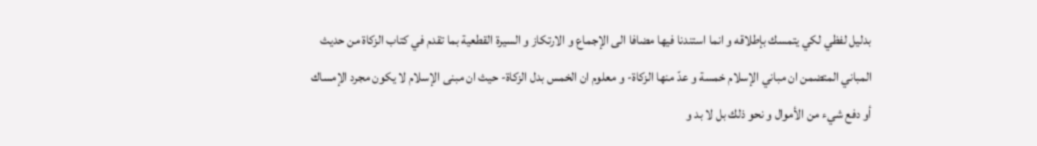بدليل لفظي لكي يتمسك بإطلاقه و انما استندنا فيها مضافا الى الإجماع و الارتكاز و السيرة القطعية بما تقدم في كتاب الزكاة من حديث المباني المتضمن ان مباني الإسلام خمسة و عدّ منها الزكاة- و معلوم ان الخمس بدل الزكاة- حيث ان مبنى الإسلام لا يكون مجرد الإمساك أو دفع شيء من الأموال و نحو ذلك بل لا بد و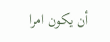أن يكون امرا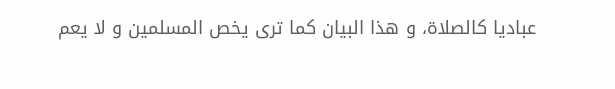عباديا كالصلاة، و هذا البيان كما ترى يخص المسلمين و لا يعم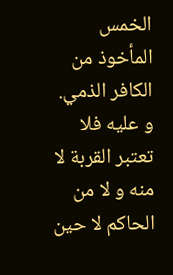الخمس المأخوذ من الكافر الذمي.
و عليه فلا تعتبر القربة لا منه و لا من الحاكم لا حين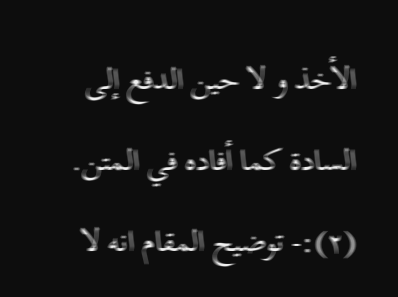الأخذ و لا حين الدفع إلى السادة كما أفاده في المتن.
(٢):- توضيح المقام انه لا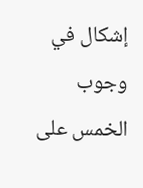إشكال في وجوب الخمس على